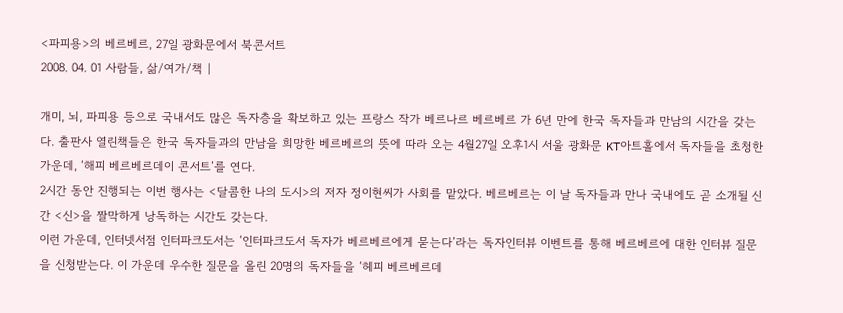<파피용>의 베르베르, 27일 광화문에서 북콘서트
2008. 04. 01 사람들, 삶/여가/책 |

개미, 뇌, 파피용 등으로 국내서도 많은 독자층을 확보하고 있는 프랑스 작가 베르나르 베르베르 가 6년 만에 한국 독자들과 만남의 시간을 갖는다. 출판사 열린책들은 한국 독자들과의 만남을 희망한 베르베르의 뜻에 따라 오는 4월27일 오후1시 서울 광화문 KT아트홀에서 독자들을 초청한 가운데, ‘해피 베르베르데이 콘서트’를 연다.
2시간 동안 진행되는 이번 행사는 <달콤한 나의 도시>의 저자 정이현씨가 사회를 맡았다. 베르베르는 이 날 독자들과 만나 국내에도 곧 소개될 신간 <신>을 짤막하게 낭독하는 시간도 갖는다.
이런 가운데, 인터넷서점 인터파크도서는 ‘인터파크도서 독자가 베르베르에게 묻는다’라는 독자인터뷰 이벤트를 통해 베르베르에 대한 인터뷰 질문을 신청받는다. 이 가운데 우수한 질문을 올린 20명의 독자들을 ‘헤피 베르베르데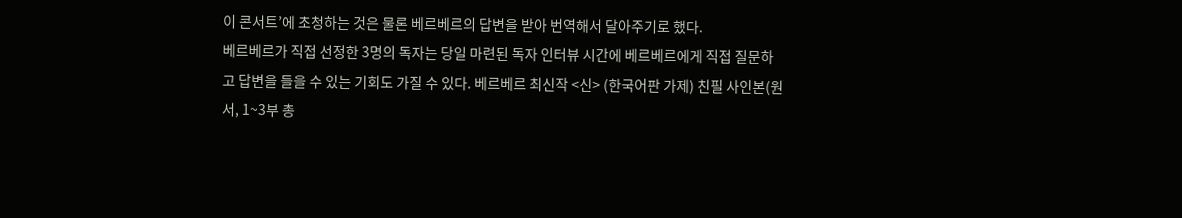이 콘서트’에 초청하는 것은 물론 베르베르의 답변을 받아 번역해서 달아주기로 했다.
베르베르가 직접 선정한 3명의 독자는 당일 마련된 독자 인터뷰 시간에 베르베르에게 직접 질문하고 답변을 들을 수 있는 기회도 가질 수 있다. 베르베르 최신작 <신> (한국어판 가제) 친필 사인본(원서, 1~3부 총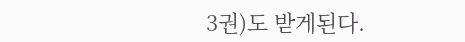3권)도 받게된다.